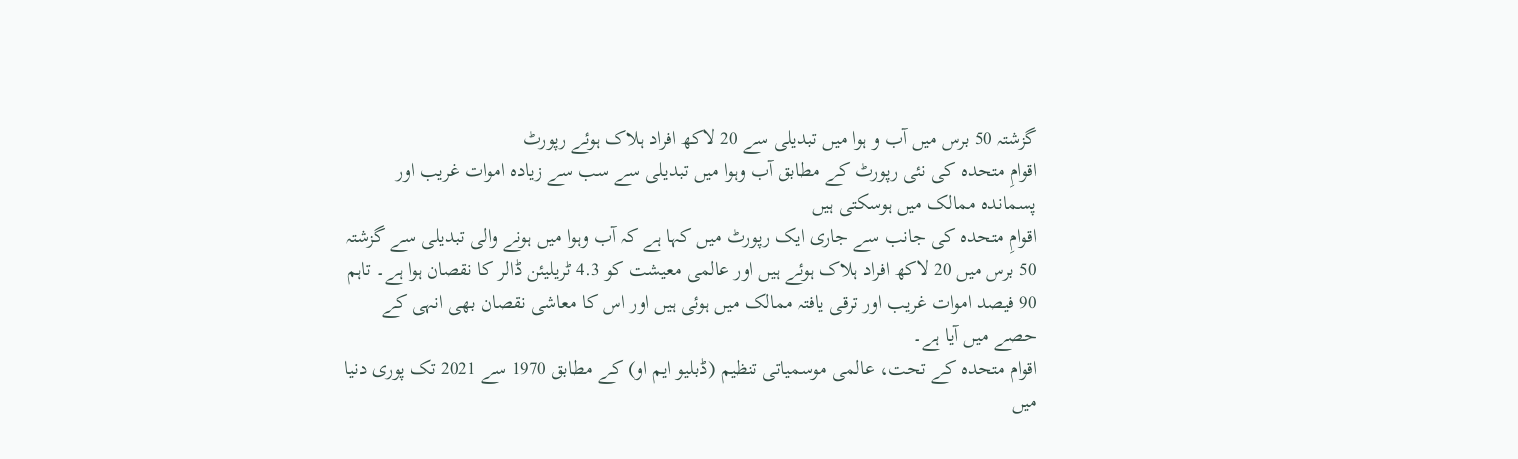گزشتہ 50 برس میں آب و ہوا میں تبدیلی سے 20 لاکھ افراد ہلاک ہوئے رپورٹ
اقوامِ متحدہ کی نئی رپورٹ کے مطابق آب وہوا میں تبدیلی سے سب سے زیادہ اموات غریب اور پسماندہ ممالک میں ہوسکتی ہیں
اقوامِ متحدہ کی جانب سے جاری ایک رپورٹ میں کہا ہے کہ آب وہوا میں ہونے والی تبدیلی سے گزشتہ 50 برس میں 20 لاکھ افراد ہلاک ہوئے ہیں اور عالمی معیشت کو 4.3 ٹریلیئن ڈالر کا نقصان ہوا ہے۔ تاہم 90 فیصد اموات غریب اور ترقی یافتہ ممالک میں ہوئی ہیں اور اس کا معاشی نقصان بھی انہی کے حصے میں آیا ہے۔
اقوام متحدہ کے تحت، عالمی موسمیاتی تنظیم (ڈبلیو ایم او) کے مطابق 1970 سے 2021 تک پوری دنیا میں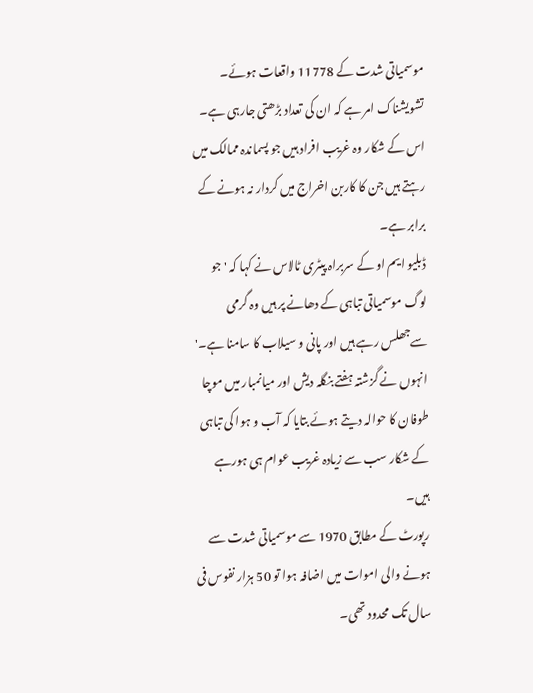موسمیاتی شدت کے 11778 واقعات ہوئے۔ تشویشناک امر ہے کہ ان کی تعداد بڑھتی جارہی ہے۔ اس کے شکار وہ غریب افراد ہیں جو پسماندہ ممالک میں رہتے ہیں جن کا کاربن اخراج میں کردار نہ ہونے کے برابر ہے۔
ڈبلیو ایم او کے سربراہ پیٹری ٹالاس نے کہا کہ ' جو لوگ موسمیاتی تباہی کے دھانے پر ہیں وہ گرمی سےجھلس رہے ہیں اور پانی و سیلاب کا سامنا ہے۔' انہوں نے گزشتہ ہفتے بنگلہ دیش اور میانمبار میں موچا طوفان کا حوالہ دیتے ہوئے بتایا کہ آب و ہوا کی تباہی کے شکار سب سے زیادہ غریب عوام ہی ہورہے ہیں۔
رپورٹ کے مطابق 1970 سے موسمیاتی شدت سے ہونے والی اموات میں اضافہ ہوا تو 50 ہزار نفوس فی سال تک محدود تھی۔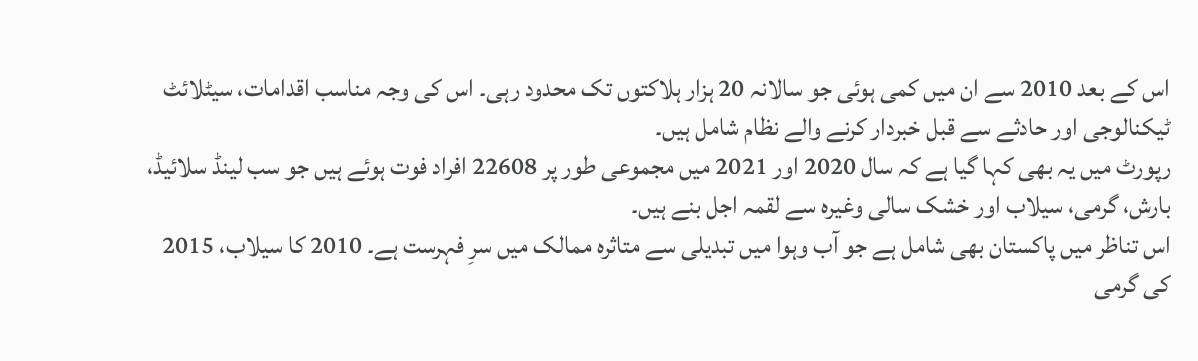اس کے بعد 2010 سے ان میں کمی ہوئی جو سالانہ 20 ہزار ہلاکتوں تک محدود رہی۔ اس کی وجہ مناسب اقدامات، سیٹلائٹ ٹیکنالوجی اور حادثے سے قبل خبردار کرنے والے نظام شامل ہیں۔
رپورٹ میں یہ بھی کہا گیا ہے کہ سال 2020 اور 2021 میں مجموعی طور پر 22608 افراد فوت ہوئے ہیں جو سب لینڈ سلائیڈ، بارش، گرمی، سیلاب اور خشک سالی وغیرہ سے لقمہ اجل بنے ہیں۔
اس تناظر میں پاکستان بھی شامل ہے جو آب وہوا میں تبدیلی سے متاثرہ ممالک میں سرِ فہرست ہے۔ 2010 کا سیلاب، 2015 کی گرمی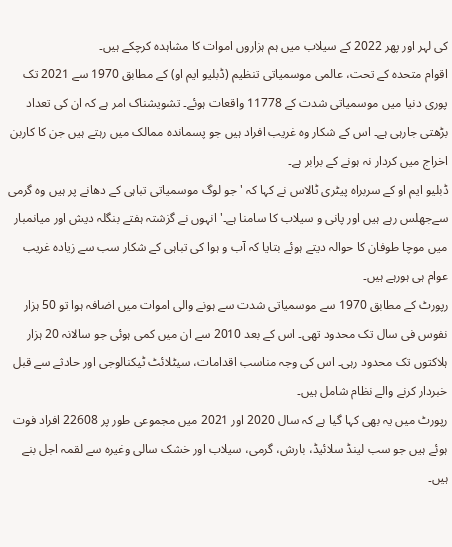کی لہر اور پھر 2022 کے سیلاب میں ہم ہزاروں اموات کا مشاہدہ کرچکے ہیں۔
اقوام متحدہ کے تحت، عالمی موسمیاتی تنظیم (ڈبلیو ایم او) کے مطابق 1970 سے 2021 تک پوری دنیا میں موسمیاتی شدت کے 11778 واقعات ہوئے۔ تشویشناک امر ہے کہ ان کی تعداد بڑھتی جارہی ہے۔ اس کے شکار وہ غریب افراد ہیں جو پسماندہ ممالک میں رہتے ہیں جن کا کاربن اخراج میں کردار نہ ہونے کے برابر ہے۔
ڈبلیو ایم او کے سربراہ پیٹری ٹالاس نے کہا کہ ' جو لوگ موسمیاتی تباہی کے دھانے پر ہیں وہ گرمی سےجھلس رہے ہیں اور پانی و سیلاب کا سامنا ہے۔' انہوں نے گزشتہ ہفتے بنگلہ دیش اور میانمبار میں موچا طوفان کا حوالہ دیتے ہوئے بتایا کہ آب و ہوا کی تباہی کے شکار سب سے زیادہ غریب عوام ہی ہورہے ہیں۔
رپورٹ کے مطابق 1970 سے موسمیاتی شدت سے ہونے والی اموات میں اضافہ ہوا تو 50 ہزار نفوس فی سال تک محدود تھی۔ اس کے بعد 2010 سے ان میں کمی ہوئی جو سالانہ 20 ہزار ہلاکتوں تک محدود رہی۔ اس کی وجہ مناسب اقدامات، سیٹلائٹ ٹیکنالوجی اور حادثے سے قبل خبردار کرنے والے نظام شامل ہیں۔
رپورٹ میں یہ بھی کہا گیا ہے کہ سال 2020 اور 2021 میں مجموعی طور پر 22608 افراد فوت ہوئے ہیں جو سب لینڈ سلائیڈ، بارش، گرمی، سیلاب اور خشک سالی وغیرہ سے لقمہ اجل بنے ہیں۔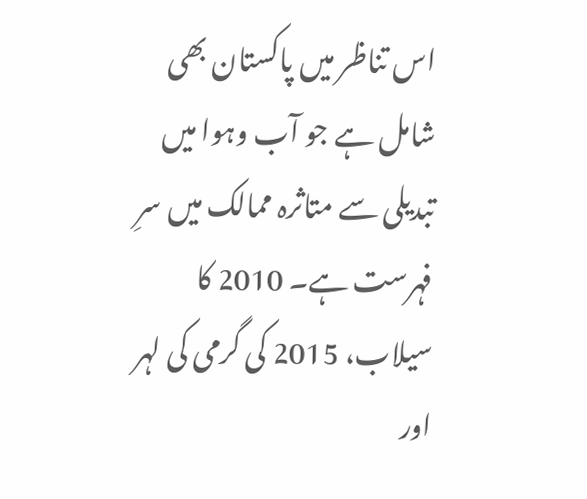اس تناظر میں پاکستان بھی شامل ہے جو آب وہوا میں تبدیلی سے متاثرہ ممالک میں سرِ فہرست ہے۔ 2010 کا سیلاب، 2015 کی گرمی کی لہر اور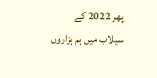پھر 2022 کے سیلاب میں ہم ہزاروں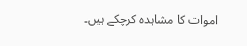اموات کا مشاہدہ کرچکے ہیں۔